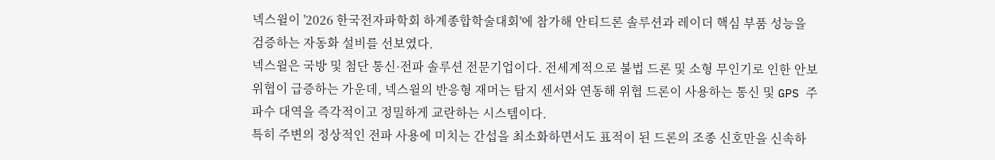넥스윌이 '2026 한국전자파학회 하계종합학술대회'에 참가해 안티드론 솔루션과 레이더 핵심 부품 성능을 검증하는 자동화 설비를 선보였다.
넥스윌은 국방 및 첨단 통신·전파 솔루션 전문기업이다. 전세계적으로 불법 드론 및 소형 무인기로 인한 안보 위협이 급증하는 가운데, 넥스윌의 반응형 재머는 탐지 센서와 연동해 위협 드론이 사용하는 통신 및 GPS 주파수 대역을 즉각적이고 정밀하게 교란하는 시스템이다.
특히 주변의 정상적인 전파 사용에 미치는 간섭을 최소화하면서도 표적이 된 드론의 조종 신호만을 신속하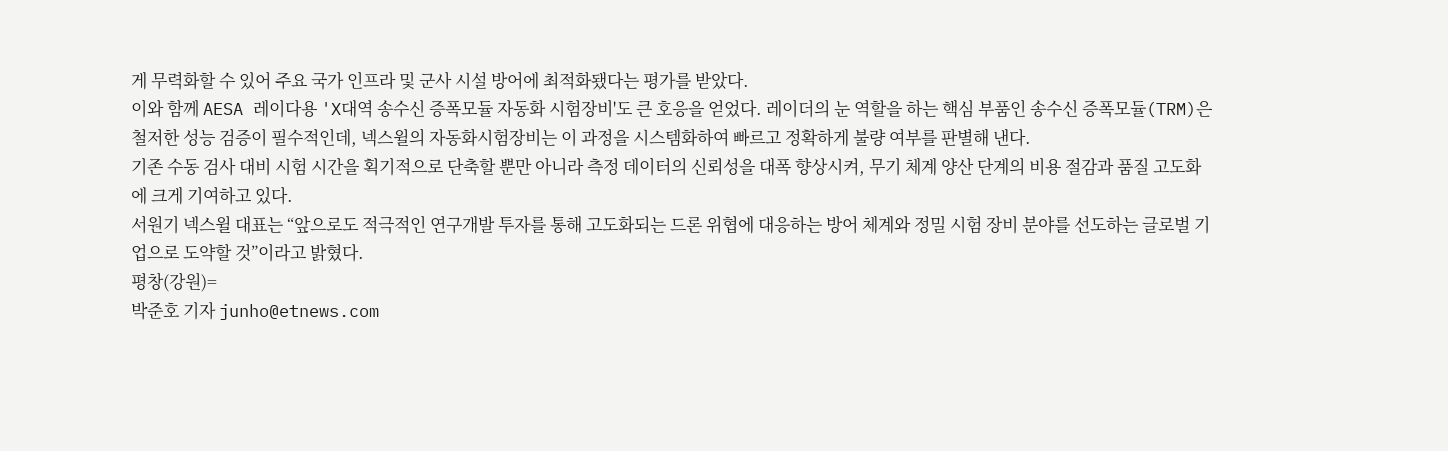게 무력화할 수 있어 주요 국가 인프라 및 군사 시설 방어에 최적화됐다는 평가를 받았다.
이와 함께 AESA 레이다용 'X대역 송수신 증폭모듈 자동화 시험장비'도 큰 호응을 얻었다. 레이더의 눈 역할을 하는 핵심 부품인 송수신 증폭모듈(TRM)은 철저한 성능 검증이 필수적인데, 넥스윌의 자동화시험장비는 이 과정을 시스템화하여 빠르고 정확하게 불량 여부를 판별해 낸다.
기존 수동 검사 대비 시험 시간을 획기적으로 단축할 뿐만 아니라 측정 데이터의 신뢰성을 대폭 향상시켜, 무기 체계 양산 단계의 비용 절감과 품질 고도화에 크게 기여하고 있다.
서원기 넥스윌 대표는 “앞으로도 적극적인 연구개발 투자를 통해 고도화되는 드론 위협에 대응하는 방어 체계와 정밀 시험 장비 분야를 선도하는 글로벌 기업으로 도약할 것”이라고 밝혔다.
평창(강원)=
박준호 기자 junho@etnews.com